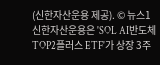(신한자산운용 제공). © 뉴스1
신한자산운용은 'SOL AI반도체TOP2플러스 ETF'가 상장 3주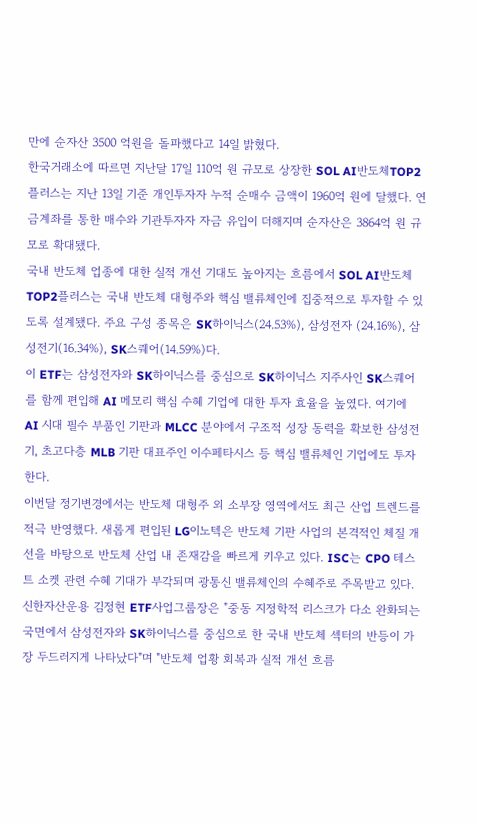만에 순자산 3500 억원을 돌파했다고 14일 밝혔다.
한국거래소에 따르면 지난달 17일 110억 원 규모로 상장한 SOL AI반도체TOP2플러스는 지난 13일 기준 개인투자자 누적 순매수 금액이 1960억 원에 달했다. 연금계좌를 통한 매수와 기관투자자 자금 유입이 더해지며 순자산은 3864억 원 규모로 확대됐다.
국내 반도체 업종에 대한 실적 개선 기대도 높아지는 흐름에서 SOL AI반도체TOP2플러스는 국내 반도체 대형주와 핵심 밸류체인에 집중적으로 투자할 수 있도록 설계됐다. 주요 구성 종목은 SK하이닉스(24.53%), 삼성전자 (24.16%), 삼성전기(16.34%), SK스퀘어(14.59%)다.
이 ETF는 삼성전자와 SK하이닉스를 중심으로 SK하이닉스 지주사인 SK스퀘어를 함께 편입해 AI 메모리 핵심 수혜 기업에 대한 투자 효율을 높였다. 여기에 AI 시대 필수 부품인 기판과 MLCC 분야에서 구조적 성장 동력을 확보한 삼성전기, 초고다층 MLB 기판 대표주인 이수페타시스 등 핵심 밸류체인 기업에도 투자한다.
이번달 정기변경에서는 반도체 대형주 외 소부장 영역에서도 최근 산업 트렌드를 적극 반영했다. 새롭게 편입된 LG이노텍은 반도체 기판 사업의 본격적인 체질 개선을 바탕으로 반도체 산업 내 존재감을 빠르게 키우고 있다. ISC는 CPO 테스트 소켓 관련 수혜 기대가 부각되며 광통신 밸류체인의 수혜주로 주목받고 있다.
신한자산운용 김정현 ETF사업그룹장은 "중동 지정학적 리스크가 다소 완화되는 국면에서 삼성전자와 SK하이닉스를 중심으로 한 국내 반도체 섹터의 반등이 가장 두드러지게 나타났다"며 "반도체 업황 회복과 실적 개선 흐름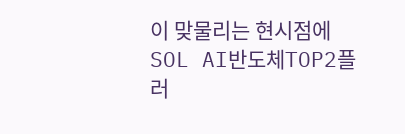이 맞물리는 현시점에 SOL AI반도체TOP2플러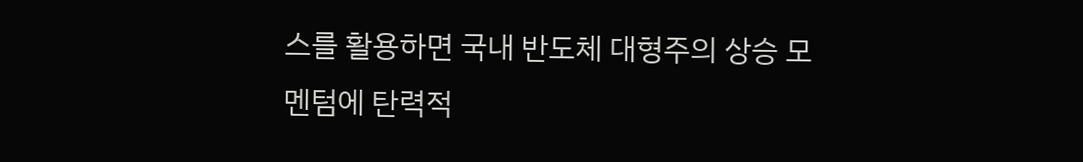스를 활용하면 국내 반도체 대형주의 상승 모멘텀에 탄력적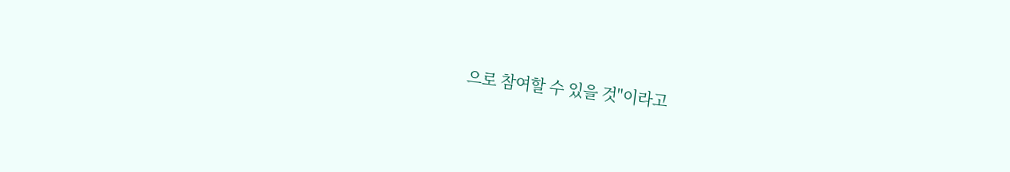으로 참여할 수 있을 것"이라고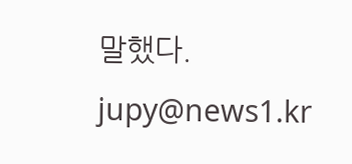말했다.
jupy@news1.kr